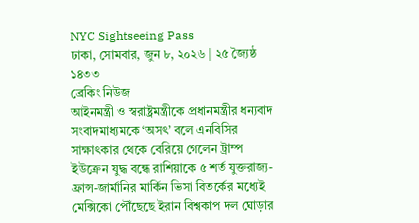NYC Sightseeing Pass
ঢাকা, সোমবার, জুন ৮, ২০২৬ | ২৫ জ্যৈষ্ঠ ১৪৩৩
ব্রেকিং নিউজ
আইনমন্ত্রী ও স্বরাষ্ট্রমন্ত্রীকে প্রধানমন্ত্রীর ধন্যবাদ সংবাদমাধ্যমকে ‘অসৎ’ বলে এনবিসির সাক্ষাৎকার থেকে বেরিয়ে গেলেন ট্রাম্প ইউক্রেন যুদ্ধ বন্ধে রাশিয়াকে ৫ শর্ত যুক্তরাজ্য-ফ্রান্স-জার্মানির মার্কিন ভিসা বিতর্কের মধ্যেই মেক্সিকো পৌঁছেছে ইরান বিশ্বকাপ দল ঘোড়ার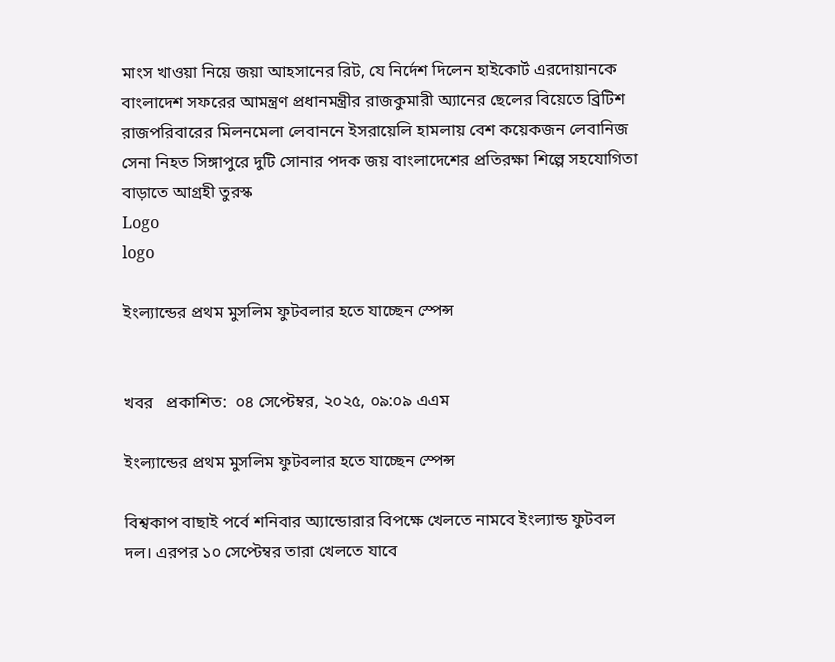মাংস খাওয়া নিয়ে জয়া আহসানের রিট, যে নির্দেশ দিলেন হাইকোর্ট এরদোয়ানকে বাংলাদেশ সফরের আমন্ত্রণ প্রধানমন্ত্রীর রাজকুমারী অ্যানের ছেলের বিয়েতে ব্রিটিশ রাজপরিবারের মিলনমেলা লেবাননে ইসরায়েলি হামলায় বেশ কয়েকজন লেবানিজ সেনা নিহত সিঙ্গাপুরে দুটি সোনার পদক জয় বাংলাদেশের প্রতিরক্ষা শিল্পে সহযোগিতা বাড়াতে আগ্রহী তুরস্ক
Logo
logo

ইংল্যান্ডের প্রথম মুসলিম ফুটবলার হতে যাচ্ছেন স্পেন্স


খবর   প্রকাশিত:  ০৪ সেপ্টেম্বর, ২০২৫, ০৯:০৯ এএম

ইংল্যান্ডের প্রথম মুসলিম ফুটবলার হতে যাচ্ছেন স্পেন্স

বিশ্বকাপ বাছাই পর্বে শনিবার অ্যান্ডোরার বিপক্ষে খেলতে নামবে ইংল্যান্ড ফুটবল দল। এরপর ১০ সেপ্টেম্বর তারা খেলতে যাবে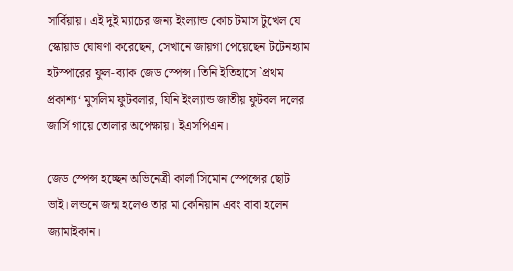সার্বিয়ায়। এই দুই ম্যাচের জন্য ইংল্যান্ড কোচ টমাস টুখেল যে স্কোয়াড ঘোষণা করেছেন, সেখানে জায়গা পেয়েছেন টটেনহ্যাম হটস্পারের ফুল-ব্যাক জেড স্পেন্স। তিনি ইতিহাসে `প্রথম প্রকাশ্য‘ মুসলিম ফুটবলার, যিনি ইংল্যান্ড জাতীয় ফুটবল দলের জার্সি গায়ে তোলার অপেক্ষায়। ইএসপিএন।

জেড স্পেন্স হচ্ছেন অভিনেত্রী কার্লা সিমোন স্পেন্সের ছোট ভাই। লন্ডনে জন্ম হলেও তার মা কেনিয়ান এবং বাবা হলেন জ্যামাইকান।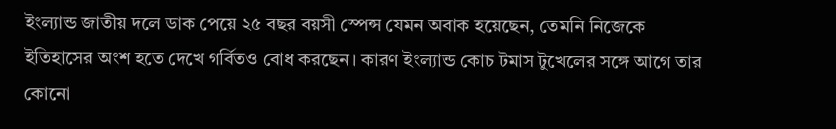ইংল্যান্ড জাতীয় দলে ডাক পেয়ে ২৫ বছর বয়সী স্পেন্স যেমন অবাক হয়েছেন, তেমনি নিজেকে ইতিহাসের অংশ হতে দেখে গর্বিতও বোধ করছেন। কারণ ইংল্যান্ড কোচ টমাস টুখেলের সঙ্গে আগে তার কোনো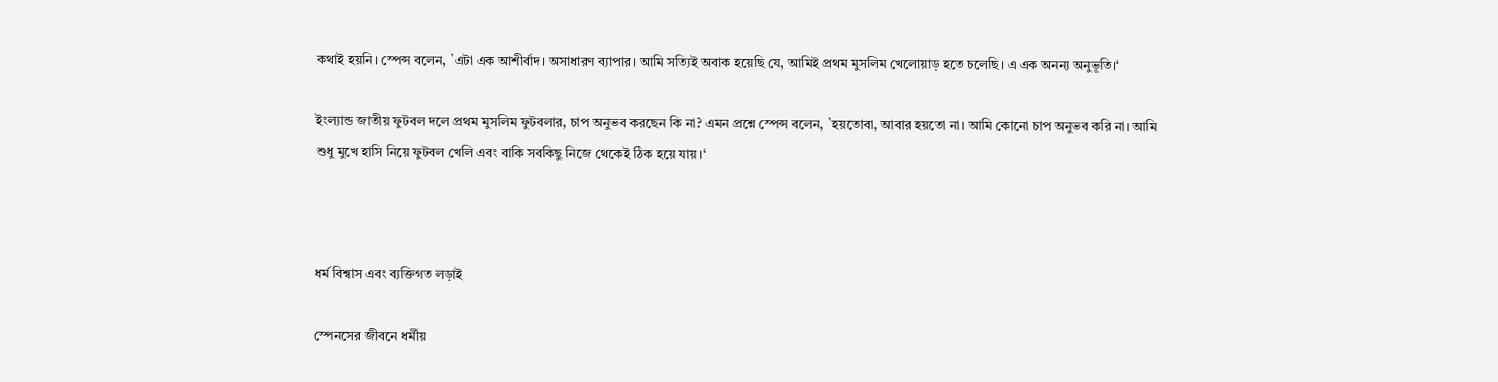কথাই হয়নি। স্পেন্স বলেন, `এটা এক আশীর্বাদ। অসাধারণ ব্যাপার। আমি সত্যিই অবাক হয়েছি যে, আমিই প্রথম মুসলিম খেলোয়াড় হতে চলেছি। এ এক অনন্য অনুভূতি।‘

ইংল্যান্ড জাতীয় ফুটবল দলে প্রথম মুসলিম ফুটবলার, চাপ অনুভব করছেন কি না? এমন প্রশ্নে স্পেন্স বলেন, `হয়তোবা, আবার হয়তো না। আমি কোনো চাপ অনুভব করি না। আমি শুধু মুখে হাসি নিয়ে ফুটবল খেলি এবং বাকি সবকিছু নিজে থেকেই ঠিক হয়ে যায়।‘



ধর্ম বিশ্বাস এবং ব্যক্তিগত লড়াই

স্পেনসের জীবনে ধর্মীয়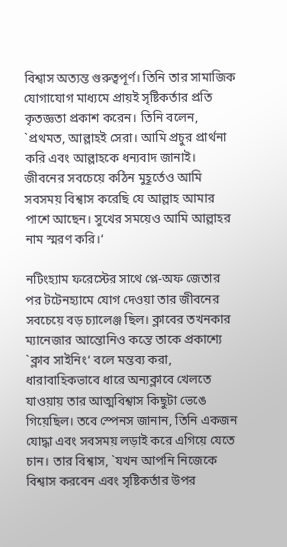বিশ্বাস অত্যন্ত গুরুত্বপূর্ণ। তিনি তার সামাজিক যোগাযোগ মাধ্যমে প্রায়ই সৃষ্টিকর্তার প্রতি কৃতজ্ঞতা প্রকাশ করেন। তিনি বলেন, `প্রথমত, আল্লাহই সেরা। আমি প্রচুর প্রার্থনা করি এবং আল্লাহকে ধন্যবাদ জানাই। জীবনের সবচেয়ে কঠিন মুহূর্তেও আমি সবসময় বিশ্বাস করেছি যে আল্লাহ আমার পাশে আছেন। সুখের সময়েও আমি আল্লাহর নাম স্মরণ করি।‘

নটিংহ্যাম ফরেস্টের সাথে প্লে-অফ জেতার পর টটেনহ্যামে যোগ দেওয়া তার জীবনের সবচেয়ে বড় চ্যালেঞ্জ ছিল। ক্লাবের তখনকার ম্যানেজার আন্তোনিও কন্তে তাকে প্রকাশ্যে `ক্লাব সাইনিং‘ বলে মন্তব্য করা, ধারাবাহিকভাবে ধারে অন্যক্লাবে খেলতে যাওয়ায় তার আত্মবিশ্বাস কিছুটা ভেঙে গিয়েছিল। তবে স্পেনস জানান, তিনি একজন যোদ্ধা এবং সবসময় লড়াই করে এগিয়ে যেতে চান। তার বিশ্বাস, `যখন আপনি নিজেকে বিশ্বাস করবেন এবং সৃষ্টিকর্তার উপর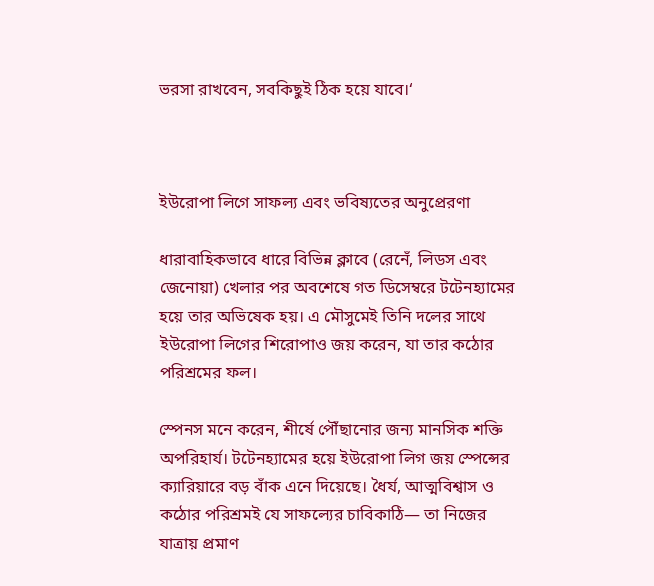ভরসা রাখবেন, সবকিছুই ঠিক হয়ে যাবে।‘



ইউরোপা লিগে সাফল্য এবং ভবিষ্যতের অনুপ্রেরণা

ধারাবাহিকভাবে ধারে বিভিন্ন ক্লাবে (রেনেঁ, লিডস এবং জেনোয়া) খেলার পর অবশেষে গত ডিসেম্বরে টটেনহ্যামের হয়ে তার অভিষেক হয়। এ মৌসুমেই তিনি দলের সাথে ইউরোপা লিগের শিরোপাও জয় করেন, যা তার কঠোর পরিশ্রমের ফল।

স্পেনস মনে করেন, শীর্ষে পৌঁছানোর জন্য মানসিক শক্তি অপরিহার্য। টটেনহ্যামের হয়ে ইউরোপা লিগ জয় স্পেন্সের ক্যারিয়ারে বড় বাঁক এনে দিয়েছে। ধৈর্য, আত্মবিশ্বাস ও কঠোর পরিশ্রমই যে সাফল্যের চাবিকাঠি— তা নিজের যাত্রায় প্রমাণ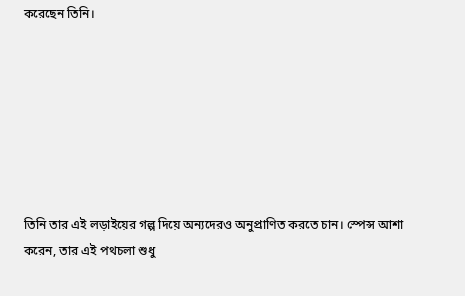করেছেন তিনি।







তিনি তার এই লড়াইয়ের গল্প দিয়ে অন্যদেরও অনুপ্রাণিত করতে চান। স্পেন্স আশা করেন, তার এই পথচলা শুধু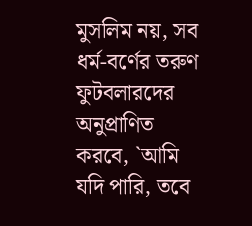মুসলিম নয়, সব ধর্ম-বর্ণের তরুণ ফুটবলারদের অনুপ্রাণিত করবে, `আমি যদি পারি, তবে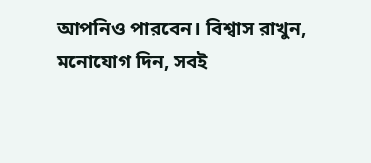আপনিও পারবেন। বিশ্বাস রাখুন, মনোযোগ দিন, সবই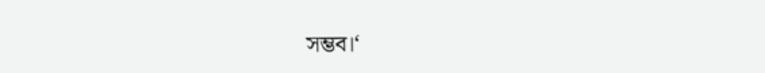সম্ভব।‘